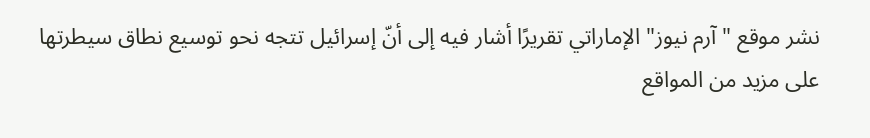نشر موقع "آرم نيوز" الإماراتي تقريرًا أشار فيه إلى أنّ إسرائيل تتجه نحو توسيع نطاق سيطرتها على مزيد من المواقع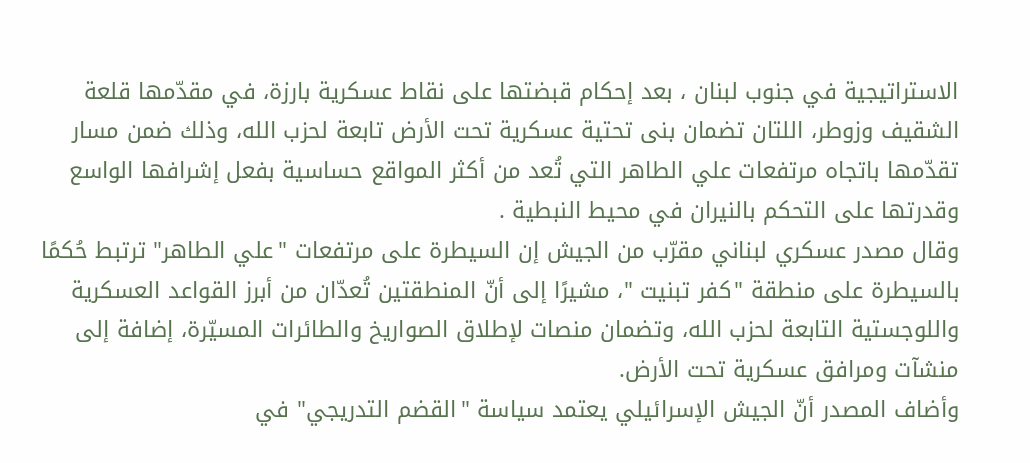الاستراتيجية في جنوب لبنان ، بعد إحكام قبضتها على نقاط عسكرية بارزة، في مقدّمها قلعة الشقيف وزوطر، اللتان تضمان بنى تحتية عسكرية تحت الأرض تابعة لحزب الله، وذلك ضمن مسار تقدّمها باتجاه مرتفعات علي الطاهر التي تُعد من أكثر المواقع حساسية بفعل إشرافها الواسع وقدرتها على التحكم بالنيران في محيط النبطية .
وقال مصدر عسكري لبناني مقرّب من الجيش إن السيطرة على مرتفعات "علي الطاهر" ترتبط حُكمًا بالسيطرة على منطقة "كفر تبنيت "، مشيرًا إلى أنّ المنطقتين تُعدّان من أبرز القواعد العسكرية واللوجستية التابعة لحزب الله، وتضمان منصات لإطلاق الصواريخ والطائرات المسيّرة، إضافة إلى منشآت ومرافق عسكرية تحت الأرض.
وأضاف المصدر أنّ الجيش الإسرائيلي يعتمد سياسة "القضم التدريجي" في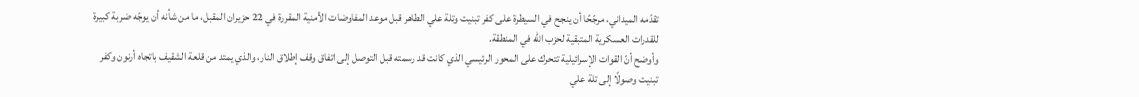تقدّمه الميداني، مرجّحًا أن ينجح في السيطرة على كفر تبنيت وتلة علي الطاهر قبل موعد المفاوضات الأمنية المقررة في 22 حزيران المقبل، ما من شأنه أن يوجّه ضربة كبيرة للقدرات العسكرية المتبقية لحزب الله في المنطقة.
وأوضح أنّ القوات الإسرائيلية تتحرك على المحور الرئيسي الذي كانت قد رسمته قبل التوصل إلى اتفاق وقف إطلاق النار، والذي يمتد من قلعة الشقيف باتجاه أرنون وكفر تبنيت وصولًا إلى تلة علي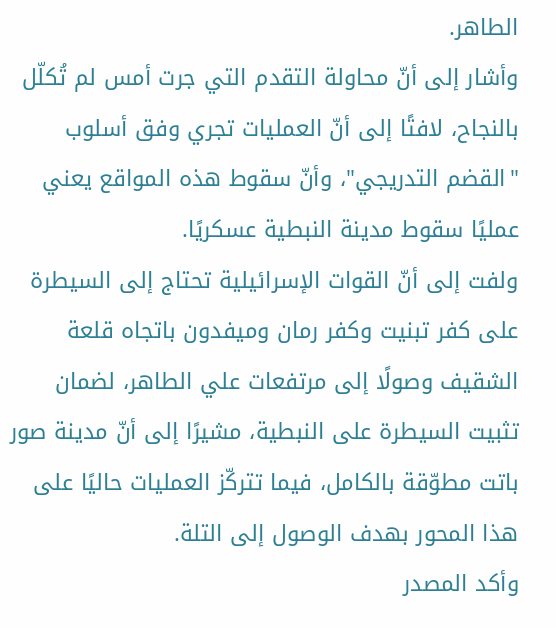الطاهر.
وأشار إلى أنّ محاولة التقدم التي جرت أمس لم تُكلّل بالنجاح، لافتًا إلى أنّ العمليات تجري وفق أسلوب "القضم التدريجي"، وأنّ سقوط هذه المواقع يعني عمليًا سقوط مدينة النبطية عسكريًا.
ولفت إلى أنّ القوات الإسرائيلية تحتاج إلى السيطرة على كفر تبنيت وكفر رمان وميفدون باتجاه قلعة الشقيف وصولًا إلى مرتفعات علي الطاهر، لضمان تثبيت السيطرة على النبطية، مشيرًا إلى أنّ مدينة صور باتت مطوّقة بالكامل، فيما تتركّز العمليات حاليًا على هذا المحور بهدف الوصول إلى التلة.
وأكد المصدر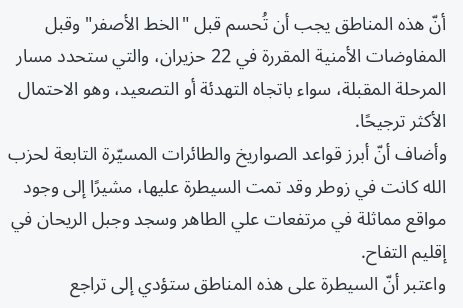أنّ هذه المناطق يجب أن تُحسم قبل "الخط الأصفر" وقبل المفاوضات الأمنية المقررة في 22 حزيران، والتي ستحدد مسار المرحلة المقبلة، سواء باتجاه التهدئة أو التصعيد، وهو الاحتمال الأكثر ترجيحًا.
وأضاف أنّ أبرز قواعد الصواريخ والطائرات المسيّرة التابعة لحزب الله كانت في زوطر وقد تمت السيطرة عليها، مشيرًا إلى وجود مواقع مماثلة في مرتفعات علي الطاهر وسجد وجبل الريحان في إقليم التفاح.
واعتبر أنّ السيطرة على هذه المناطق ستؤدي إلى تراجع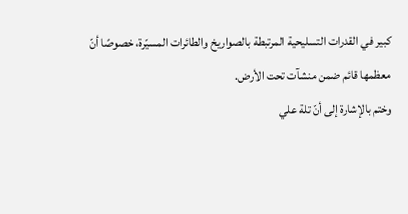كبير في القدرات التسليحية المرتبطة بالصواريخ والطائرات المسيّرة، خصوصًا أنّ معظمها قائم ضمن منشآت تحت الأرض.
وختم بالإشارة إلى أنّ تلة علي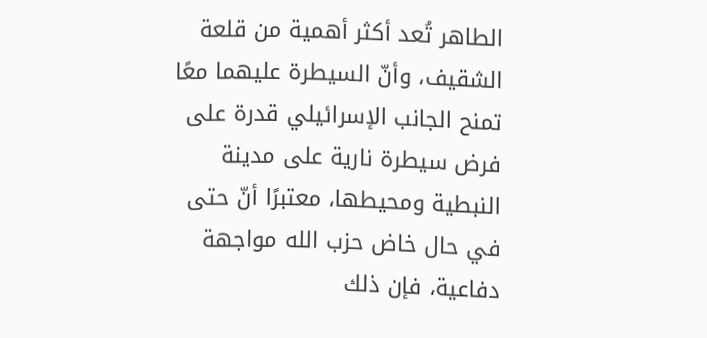الطاهر تُعد أكثر أهمية من قلعة الشقيف، وأنّ السيطرة عليهما معًا تمنح الجانب الإسرائيلي قدرة على فرض سيطرة نارية على مدينة النبطية ومحيطها، معتبرًا أنّ حتى في حال خاض حزب الله مواجهة دفاعية، فإن ذلك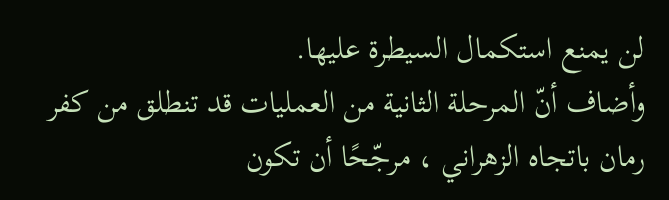لن يمنع استكمال السيطرة عليها.
وأضاف أنّ المرحلة الثانية من العمليات قد تنطلق من كفر رمان باتجاه الزهراني ، مرجّحًا أن تكون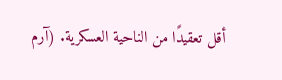أقل تعقيدًا من الناحية العسكرية. (آرم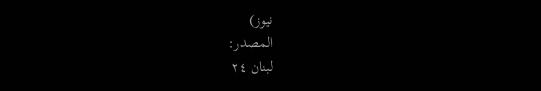نيوز)
المصدر:
لبنان ٢٤